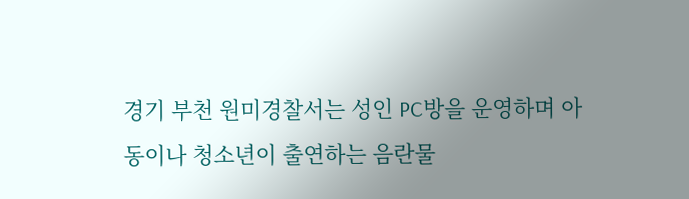경기 부천 원미경찰서는 성인 PC방을 운영하며 아동이나 청소년이 출연하는 음란물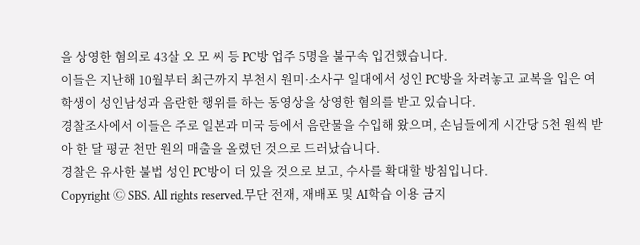을 상영한 혐의로 43살 오 모 씨 등 PC방 업주 5명을 불구속 입건했습니다.
이들은 지난해 10월부터 최근까지 부천시 원미·소사구 일대에서 성인 PC방을 차려놓고 교복을 입은 여학생이 성인남성과 음란한 행위를 하는 동영상을 상영한 혐의를 받고 있습니다.
경찰조사에서 이들은 주로 일본과 미국 등에서 음란물을 수입해 왔으며, 손님들에게 시간당 5천 원씩 받아 한 달 평균 천만 원의 매출을 올렸던 것으로 드러났습니다.
경찰은 유사한 불법 성인 PC방이 더 있을 것으로 보고, 수사를 확대할 방침입니다.
Copyright Ⓒ SBS. All rights reserved.무단 전재, 재배포 및 AI학습 이용 금지